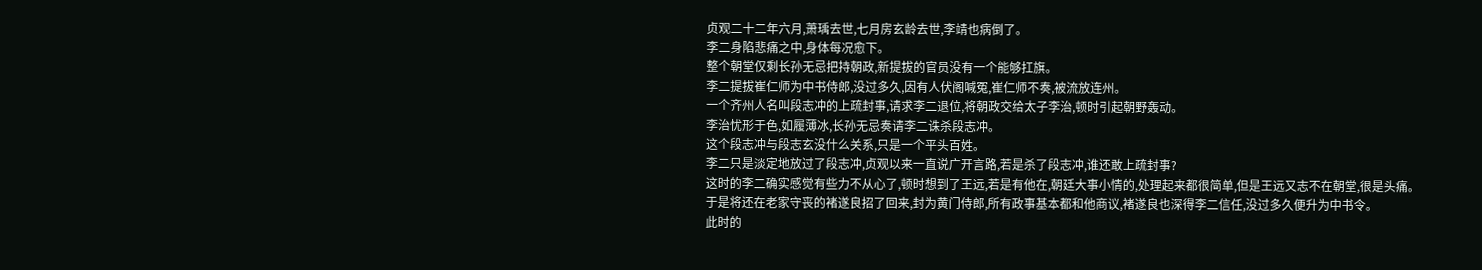贞观二十二年六月,萧瑀去世,七月房玄龄去世,李靖也病倒了。
李二身陷悲痛之中,身体每况愈下。
整个朝堂仅剩长孙无忌把持朝政,新提拔的官员没有一个能够扛旗。
李二提拔崔仁师为中书侍郎,没过多久,因有人伏阁喊冤,崔仁师不奏,被流放连州。
一个齐州人名叫段志冲的上疏封事,请求李二退位,将朝政交给太子李治,顿时引起朝野轰动。
李治忧形于色,如履薄冰,长孙无忌奏请李二诛杀段志冲。
这个段志冲与段志玄没什么关系,只是一个平头百姓。
李二只是淡定地放过了段志冲,贞观以来一直说广开言路,若是杀了段志冲,谁还敢上疏封事?
这时的李二确实感觉有些力不从心了,顿时想到了王远,若是有他在,朝廷大事小情的,处理起来都很简单,但是王远又志不在朝堂,很是头痛。
于是将还在老家守丧的褚遂良招了回来,封为黄门侍郎,所有政事基本都和他商议,褚遂良也深得李二信任,没过多久便升为中书令。
此时的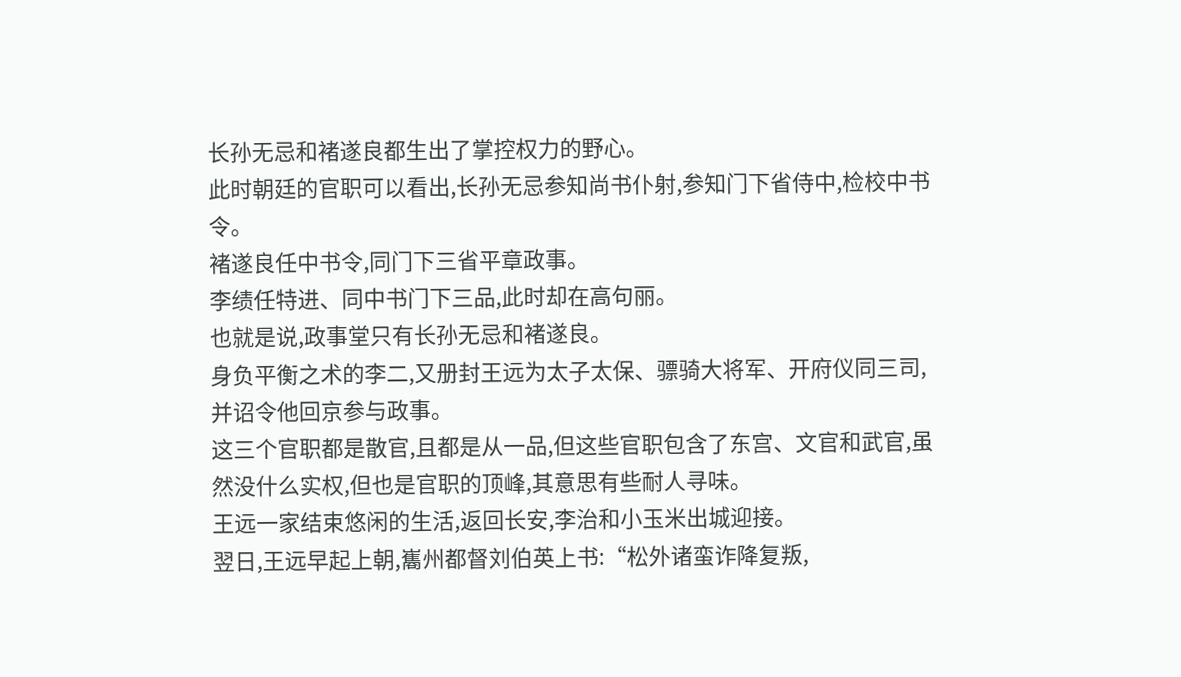长孙无忌和褚遂良都生出了掌控权力的野心。
此时朝廷的官职可以看出,长孙无忌参知尚书仆射,参知门下省侍中,检校中书令。
褚遂良任中书令,同门下三省平章政事。
李绩任特进、同中书门下三品,此时却在高句丽。
也就是说,政事堂只有长孙无忌和褚遂良。
身负平衡之术的李二,又册封王远为太子太保、骠骑大将军、开府仪同三司,并诏令他回京参与政事。
这三个官职都是散官,且都是从一品,但这些官职包含了东宫、文官和武官,虽然没什么实权,但也是官职的顶峰,其意思有些耐人寻味。
王远一家结束悠闲的生活,返回长安,李治和小玉米出城迎接。
翌日,王远早起上朝,巂州都督刘伯英上书:“松外诸蛮诈降复叛,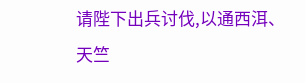请陛下出兵讨伐,以通西洱、天竺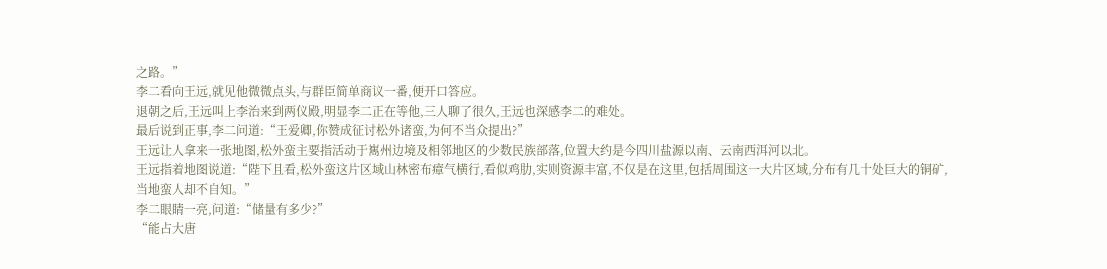之路。”
李二看向王远,就见他微微点头,与群臣简单商议一番,便开口答应。
退朝之后,王远叫上李治来到两仪殿,明显李二正在等他,三人聊了很久,王远也深感李二的难处。
最后说到正事,李二问道:“王爱卿,你赞成征讨松外诸蛮,为何不当众提出?”
王远让人拿来一张地图,松外蛮主要指活动于嶲州边境及相邻地区的少数民族部落,位置大约是今四川盐源以南、云南西洱河以北。
王远指着地图说道:“陛下且看,松外蛮这片区域山林密布瘴气横行,看似鸡肋,实则资源丰富,不仅是在这里,包括周围这一大片区域,分布有几十处巨大的铜矿,当地蛮人却不自知。”
李二眼睛一亮,问道:“储量有多少?”
“能占大唐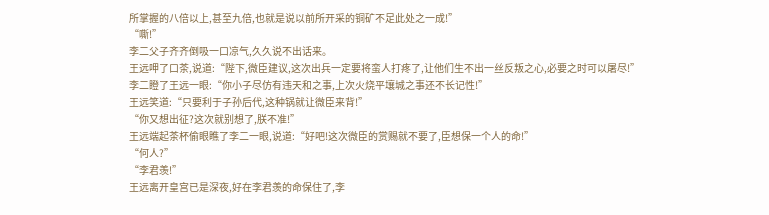所掌握的八倍以上,甚至九倍,也就是说以前所开采的铜矿不足此处之一成!”
“嘶!”
李二父子齐齐倒吸一口凉气,久久说不出话来。
王远呷了口茶,说道:“陛下,微臣建议,这次出兵一定要将蛮人打疼了,让他们生不出一丝反叛之心,必要之时可以屠尽!”
李二瞪了王远一眼:“你小子尽仿有违天和之事,上次火烧平壤城之事还不长记性!”
王远笑道:“只要利于子孙后代,这种锅就让微臣来背!”
“你又想出征?这次就别想了,朕不准!”
王远端起茶杯偷眼瞧了李二一眼,说道:“好吧!这次微臣的赏赐就不要了,臣想保一个人的命!”
“何人?”
“李君羡!”
王远离开皇宫已是深夜,好在李君羡的命保住了,李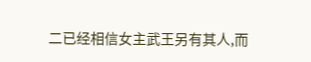二已经相信女主武王另有其人,而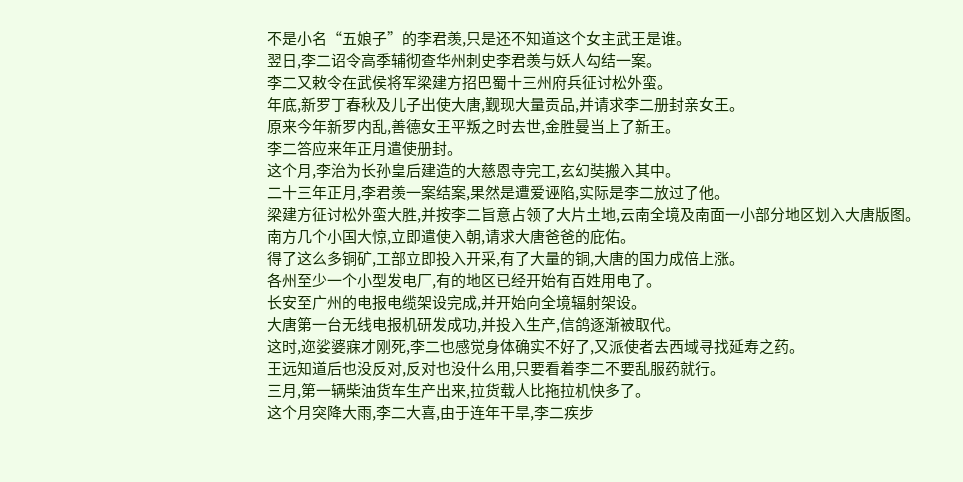不是小名“五娘子”的李君羡,只是还不知道这个女主武王是谁。
翌日,李二诏令高季辅彻查华州刺史李君羡与妖人勾结一案。
李二又敕令在武侯将军梁建方招巴蜀十三州府兵征讨松外蛮。
年底,新罗丁春秋及儿子出使大唐,觐现大量贡品,并请求李二册封亲女王。
原来今年新罗内乱,善德女王平叛之时去世,金胜曼当上了新王。
李二答应来年正月遣使册封。
这个月,李治为长孙皇后建造的大慈恩寺完工,玄幻奘搬入其中。
二十三年正月,李君羡一案结案,果然是遭爱诬陷,实际是李二放过了他。
梁建方征讨松外蛮大胜,并按李二旨意占领了大片土地,云南全境及南面一小部分地区划入大唐版图。
南方几个小国大惊,立即遣使入朝,请求大唐爸爸的庇佑。
得了这么多铜矿,工部立即投入开采,有了大量的铜,大唐的国力成倍上涨。
各州至少一个小型发电厂,有的地区已经开始有百姓用电了。
长安至广州的电报电缆架设完成,并开始向全境辐射架设。
大唐第一台无线电报机研发成功,并投入生产,信鸽逐渐被取代。
这时,迩娑婆寐才刚死,李二也感觉身体确实不好了,又派使者去西域寻找延寿之药。
王远知道后也没反对,反对也没什么用,只要看着李二不要乱服药就行。
三月,第一辆柴油货车生产出来,拉货载人比拖拉机快多了。
这个月突降大雨,李二大喜,由于连年干旱,李二疾步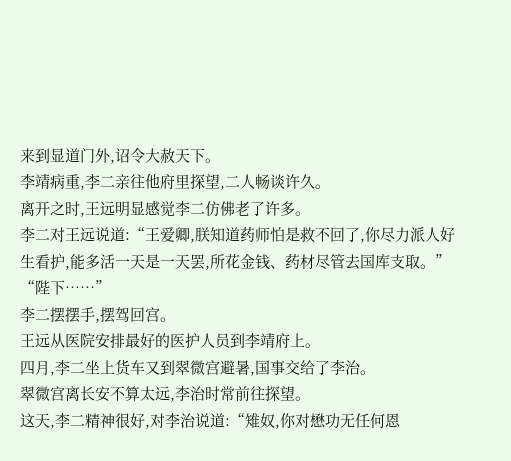来到显道门外,诏令大赦天下。
李靖病重,李二亲往他府里探望,二人畅谈许久。
离开之时,王远明显感觉李二仿佛老了许多。
李二对王远说道:“王爱卿,朕知道药师怕是救不回了,你尽力派人好生看护,能多活一天是一天罢,所花金钱、药材尽管去国库支取。”
“陛下……”
李二摆摆手,摆驾回宫。
王远从医院安排最好的医护人员到李靖府上。
四月,李二坐上货车又到翠微宫避暑,国事交给了李治。
翠微宫离长安不算太远,李治时常前往探望。
这天,李二精神很好,对李治说道:“雉奴,你对懋功无任何恩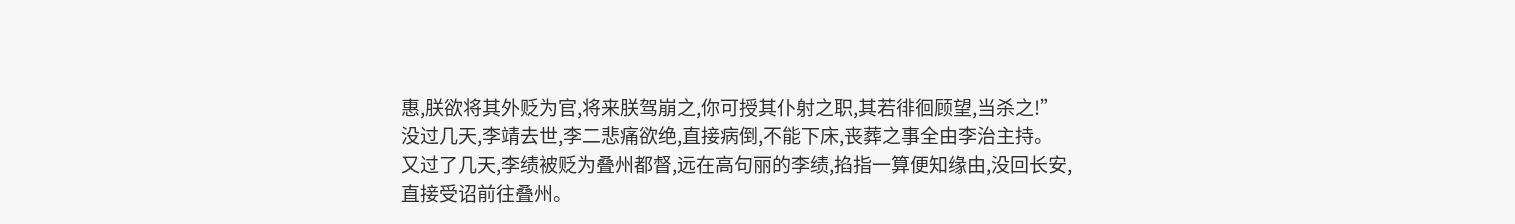惠,朕欲将其外贬为官,将来朕驾崩之,你可授其仆射之职,其若徘徊顾望,当杀之!”
没过几天,李靖去世,李二悲痛欲绝,直接病倒,不能下床,丧葬之事全由李治主持。
又过了几天,李绩被贬为叠州都督,远在高句丽的李绩,掐指一算便知缘由,没回长安,直接受诏前往叠州。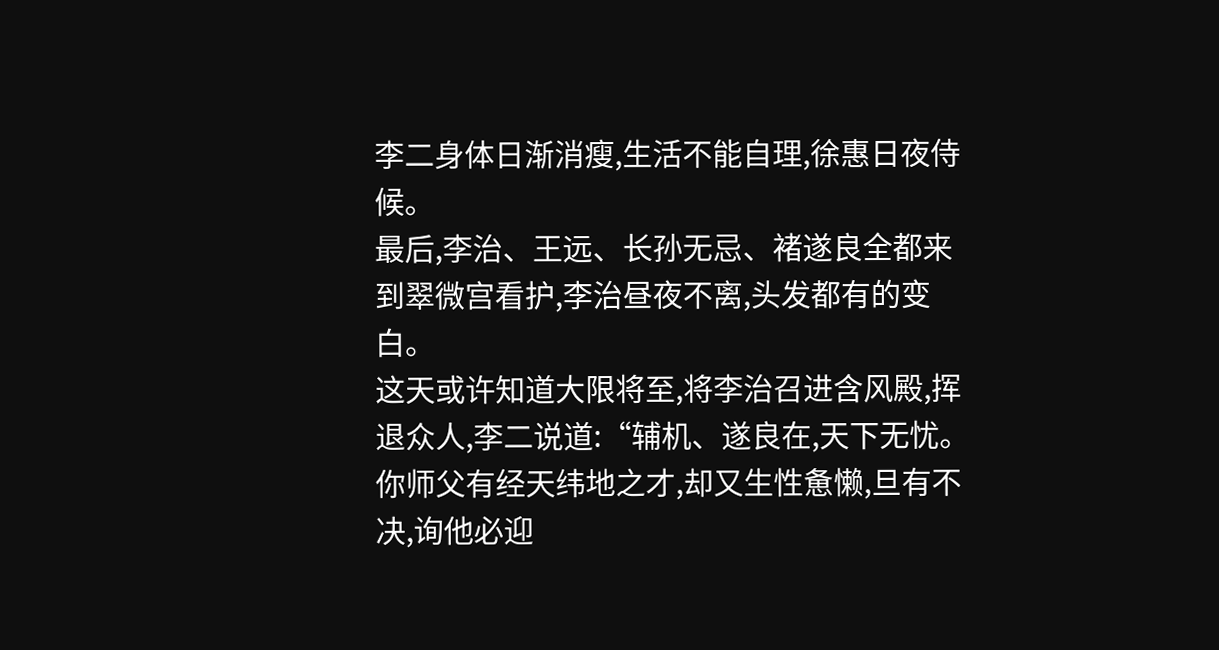李二身体日渐消瘦,生活不能自理,徐惠日夜侍候。
最后,李治、王远、长孙无忌、褚遂良全都来到翠微宫看护,李治昼夜不离,头发都有的变白。
这天或许知道大限将至,将李治召进含风殿,挥退众人,李二说道:“辅机、遂良在,天下无忧。你师父有经天纬地之才,却又生性惫懒,旦有不决,询他必迎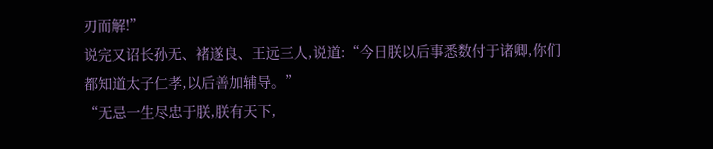刃而解!”
说完又诏长孙无、褚遂良、王远三人,说道:“今日朕以后事悉数付于诸卿,你们都知道太子仁孝,以后善加辅导。”
“无忌一生尽忠于朕,朕有天下,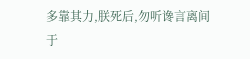多靠其力,朕死后,勿听谗言离间于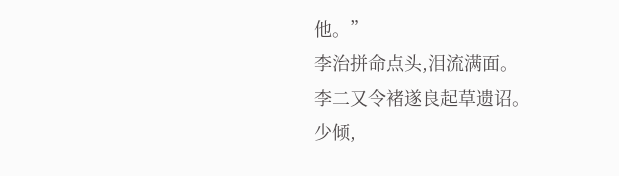他。”
李治拼命点头,泪流满面。
李二又令褚遂良起草遗诏。
少倾,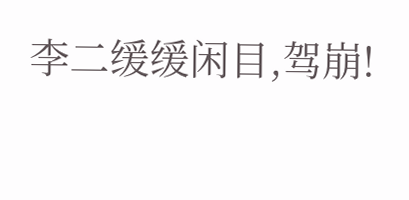李二缓缓闲目,驾崩!